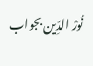نُورْ الدِّین بجواب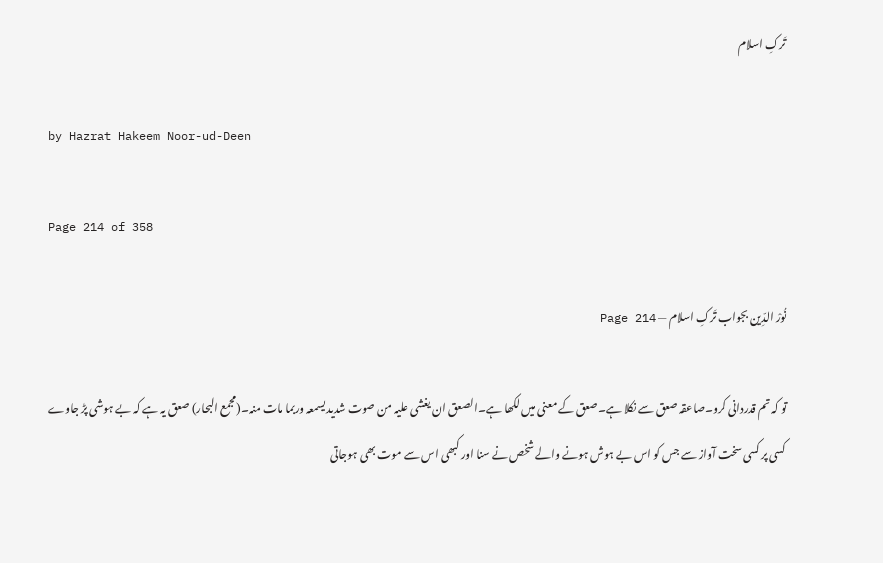تَرکِ اسلام

by Hazrat Hakeem Noor-ud-Deen

Page 214 of 358

نُورْ الدِّین بجواب تَرکِ اسلام — Page 214

تو کہ تم قدردانی کرو۔صاعقہ صعق سے نکلا ہے۔صعق کے معنی میں لکھا ہے۔الصعق ان یغشی علیہ من صوت شدید یسمعہ وربما مات منہ۔(مجمع البحار) صعق یہ ہے کہ بے ہوشی پڑ جاوے کسی پر کسی سخت آواز سے جس کو اس بے ہوش ہونے والے شخص نے سنا اور کبھی اس سے موت بھی ہوجاتی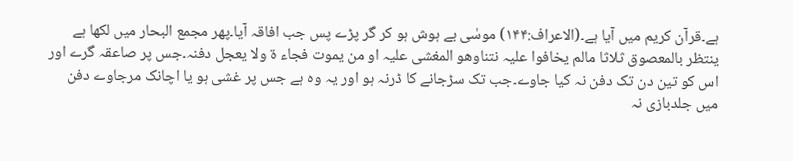ہے۔قرآن کریم میں آیا ہے۔(الاعراف:۱۴۴) موسٰی بے ہوش ہو کر گر پڑے پس جب افاقہ آیا۔پھر مجمع البحار میں لکھا ہے ینتظر بالمعصوق ثلاثا مالم یخافوا علیہ نتناوھو المغشی علیہ او من یموت فجاء ۃ ولا یعجل دفنہ۔جس پر صاعقہ گرے اور اس کو تین دن تک دفن نہ کیا جاوے۔جب تک سڑجانے کا ڈرنہ ہو اور یہ وہ ہے جس پر غشی ہو یا اچانک مرجاوے دفن میں جلدبازی نہ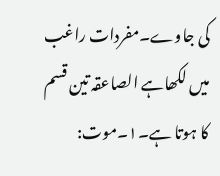کی جاوے۔مفردات راغب میں لکھاہے الصاعقہ تین قسم کا ہوتا ہے۔۱۔موت: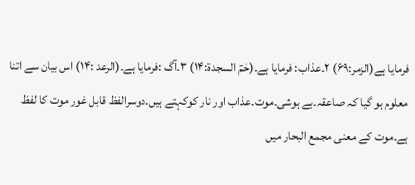فرمایا ہے(الزمر:۶۹) ۲۔عذاب: فرمایا ہے۔(حٰمٓ السجدۃ:۱۴) ۳۔آگ :فرمایا ہے۔(الرعد :۱۴) اس بیان سے اتنا معلوم ہو گیا کہ صاعقہ۔بے ہوشی۔موت۔عذاب اور نار کوکہتے ہیں۔دوسرالفظ قابل غور موت کا لفظ ہے۔موت کے معنی مجمع البحار میں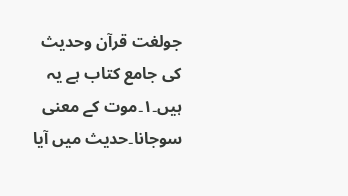جولغت قرآن وحدیث کی جامع کتاب ہے یہ ہیں۔۱۔موت کے معنی سوجانا۔حدیث میں آیا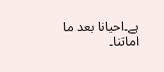ہے۔احیانا بعد ما اماتنا۔